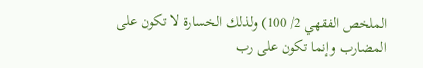الملخص الفقهي 2/ 100) ولذلك الخسارة لا تكون على المضارب وإنما تكون على رب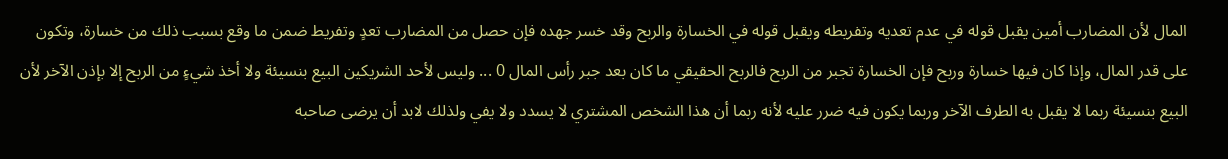المال لأن المضارب أمين يقبل قوله في عدم تعديه وتفريطه ويقبل قوله في الخسارة والربح وقد خسر جهده فإن حصل من المضارب تعدٍ وتفريط ضمن ما وقع بسبب ذلك من خسارة، وتكون على قدر المال، وإذا كان فيها خسارة وربح فإن الخسارة تجبر من الربح فالربح الحقيقي ما كان بعد جبر رأس المال 0 ... وليس لأحد الشريكين البيع بنسيئة ولا أخذ شيءٍ من الربح إلا بإذن الآخر لأن البيع بنسيئة ربما لا يقبل به الطرف الآخر وربما يكون فيه ضرر عليه لأنه ربما أن هذا الشخص المشتري لا يسدد ولا يفي ولذلك لابد أن يرضى صاحبه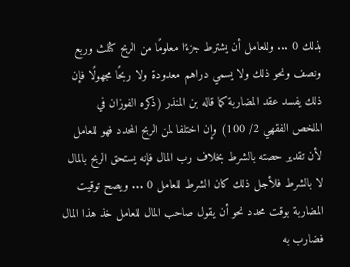بذلك 0 ... وللعامل أن يشترط جزءًا معلومًا من الربح كثلث وربع ونصف ونحو ذلك ولا يسمي دراهم معدودة ولا ربحًا مجهولًا فإن ذلك يفسد عقد المضاربة كما قاله بن المنذر (ذكره الفوزان في الملخص الفقهي 2/ 100) وإن اختلفا لمن الربح المحدد فهو للعامل لأن تقدير حصته بالشرط بخلاف رب المال فإنه يستحق الربح بالمال لا بالشرط فلأجل ذلك كان الشرط للعامل 0 ... ويصح توقيت المضاربة بوقت محدد نحو أن يقول صاحب المال للعامل خذ هذا المال فضارب به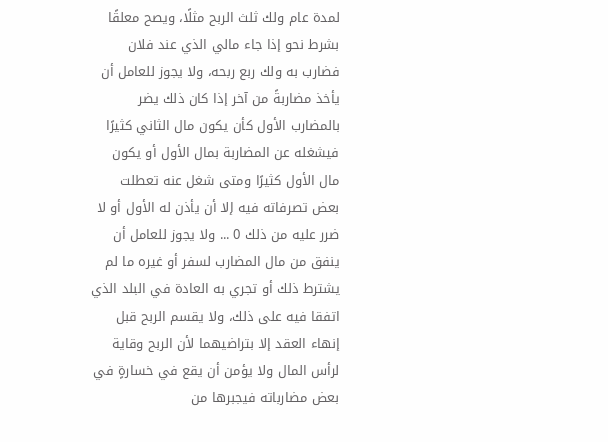لمدة عام ولك ثلث الربح مثلًا، ويصح معلقًا بشرط نحو إذا جاء مالي الذي عند فلان فضارب به ولك ربع ربحه، ولا يجوز للعامل أن يأخذ مضاربةً من آخر إذا كان ذلك يضر بالمضارب الأول كأن يكون مال الثاني كثيرًا فيشغله عن المضاربة بمال الأول أو يكون مال الأول كثيرًا ومتى شغل عنه تعطلت بعض تصرفاته فيه إلا أن يأذن له الأول أو لا ضرر عليه من ذلك 0 ... ولا يجوز للعامل أن ينفق من مال المضارب لسفر أو غيره ما لم يشترط ذلك أو تجري به العادة في البلد الذي اتفقا فيه على ذلك، ولا يقسم الربح قبل إنهاء العقد إلا بتراضيهما لأن الربح وقاية لرأس المال ولا يؤمن أن يقع في خسارةٍ في بعض مضارباته فيجبرها من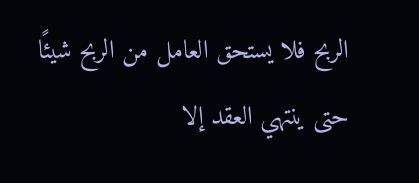الربح فلا يستحق العامل من الربح شيئًا حتى ينتهي العقد إلا